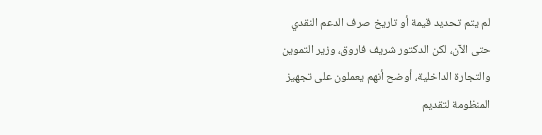لم يتم تحديد قيمة أو تاريخ صرف الدعم النقدي حتى الآن، لكن الدكتور شريف فاروق، وزير التموين والتجارة الداخلية، أوضح أنهم يعملون على تجهيز المنظومة لتقديم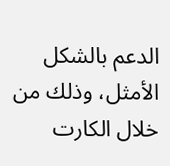الدعم بالشكل الأمثل، وذلك من خلال الكارت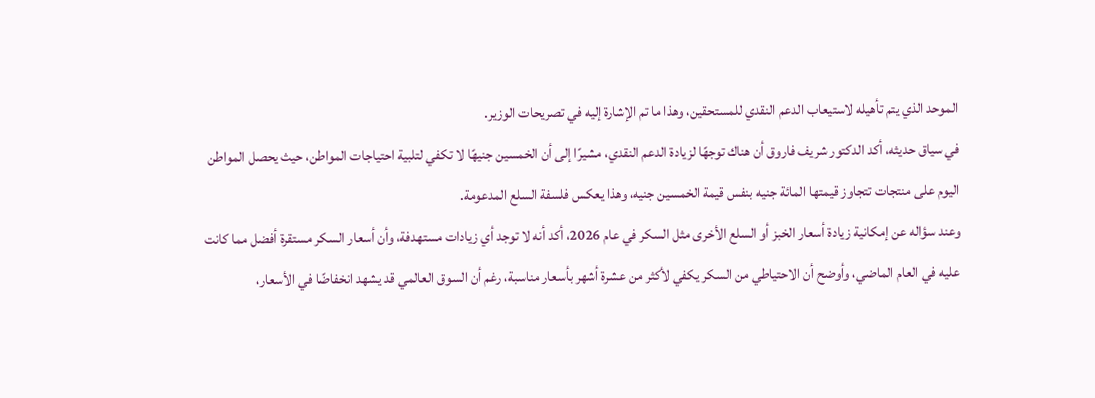الموحد الذي يتم تأهيله لاستيعاب الدعم النقدي للمستحقين، وهذا ما تم الإشارة إليه في تصريحات الوزير.
في سياق حديثه، أكد الدكتور شريف فاروق أن هناك توجهًا لزيادة الدعم النقدي، مشيرًا إلى أن الخمسين جنيهًا لا تكفي لتلبية احتياجات المواطن، حيث يحصل المواطن اليوم على منتجات تتجاوز قيمتها المائة جنيه بنفس قيمة الخمسين جنيه، وهذا يعكس فلسفة السلع المدعومة.
وعند سؤاله عن إمكانية زيادة أسعار الخبز أو السلع الأخرى مثل السكر في عام 2026، أكد أنه لا توجد أي زيادات مستهدفة، وأن أسعار السكر مستقرة أفضل مما كانت عليه في العام الماضي، وأوضح أن الاحتياطي من السكر يكفي لأكثر من عشرة أشهر بأسعار مناسبة، رغم أن السوق العالمي قد يشهد انخفاضًا في الأسعار،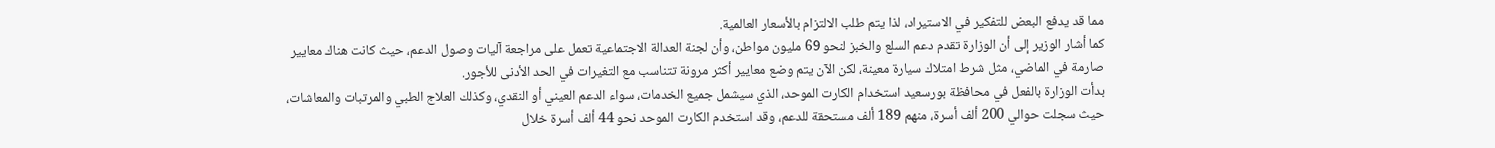مما قد يدفع البعض للتفكير في الاستيراد، لذا يتم طلب الالتزام بالأسعار العالمية.
كما أشار الوزير إلى أن الوزارة تقدم دعم السلع والخبز لنحو 69 مليون مواطن، وأن لجنة العدالة الاجتماعية تعمل على مراجعة آليات وصول الدعم، حيث كانت هناك معايير صارمة في الماضي، مثل شرط امتلاك سيارة معينة، لكن الآن يتم وضع معايير أكثر مرونة تتناسب مع التغيرات في الحد الأدنى للأجور.
بدأت الوزارة بالفعل في محافظة بورسعيد استخدام الكارت الموحد، الذي سيشمل جميع الخدمات، سواء الدعم العيني أو النقدي، وكذلك العلاج الطبي والمرتبات والمعاشات، حيث سجلت حوالي 200 ألف أسرة، منهم 189 ألف مستحقة للدعم، وقد استخدم الكارت الموحد نحو 44 ألف أسرة خلال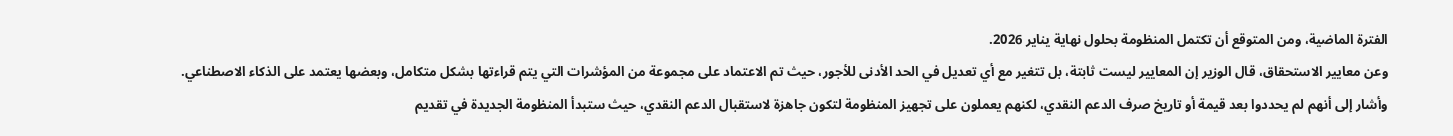الفترة الماضية، ومن المتوقع أن تكتمل المنظومة بحلول نهاية يناير 2026.
وعن معايير الاستحقاق، قال الوزير إن المعايير ليست ثابتة، بل تتغير مع أي تعديل في الحد الأدنى للأجور، حيث تم الاعتماد على مجموعة من المؤشرات التي يتم قراءتها بشكل متكامل، وبعضها يعتمد على الذكاء الاصطناعي.
وأشار إلى أنهم لم يحددوا بعد قيمة أو تاريخ صرف الدعم النقدي، لكنهم يعملون على تجهيز المنظومة لتكون جاهزة لاستقبال الدعم النقدي، حيث ستبدأ المنظومة الجديدة في تقديم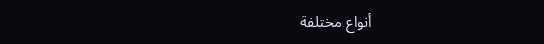أنواع مختلفة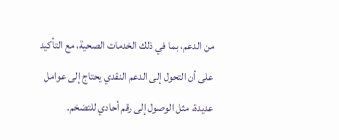من الدعم، بما في ذلك الخدمات الصحية، مع التأكيد على أن التحول إلى الدعم النقدي يحتاج إلى عوامل عديدة، مثل الوصول إلى رقم أحادي للتضخم.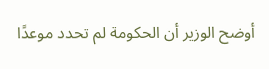أوضح الوزير أن الحكومة لم تحدد موعدًا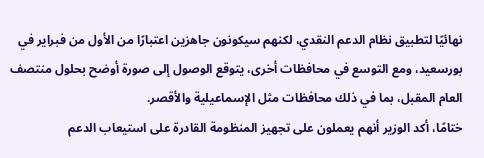نهائيًا لتطبيق نظام الدعم النقدي، لكنهم سيكونون جاهزين اعتبارًا من الأول من فبراير في بورسعيد، ومع التوسع في محافظات أخرى، يتوقع الوصول إلى صورة أوضح بحلول منتصف العام المقبل، بما في ذلك محافظات مثل الإسماعيلية والأقصر.
ختامًا، أكد الوزير أنهم يعملون على تجهيز المنظومة القادرة على استيعاب الدعم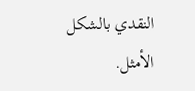النقدي بالشكل الأمثل.